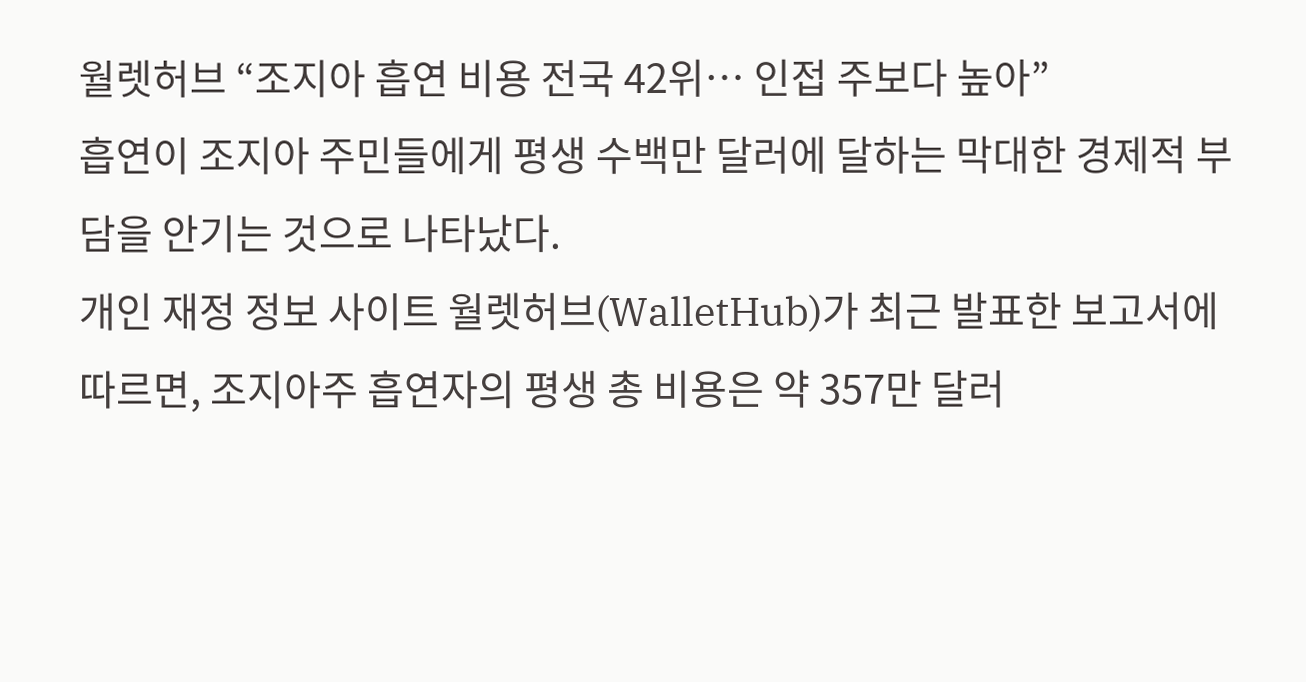월렛허브 “조지아 흡연 비용 전국 42위… 인접 주보다 높아”
흡연이 조지아 주민들에게 평생 수백만 달러에 달하는 막대한 경제적 부담을 안기는 것으로 나타났다.
개인 재정 정보 사이트 월렛허브(WalletHub)가 최근 발표한 보고서에 따르면, 조지아주 흡연자의 평생 총 비용은 약 357만 달러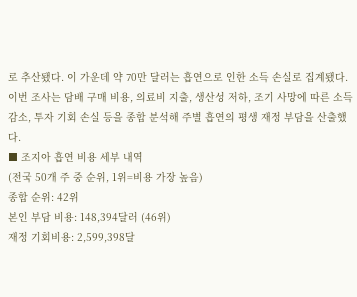로 추산됐다. 이 가운데 약 70만 달러는 흡연으로 인한 소득 손실로 집계됐다.
이번 조사는 담배 구매 비용, 의료비 지출, 생산성 저하, 조기 사망에 따른 소득 감소, 투자 기회 손실 등을 종합 분석해 주별 흡연의 평생 재정 부담을 산출했다.
■ 조지아 흡연 비용 세부 내역
(전국 50개 주 중 순위, 1위=비용 가장 높음)
종합 순위: 42위
본인 부담 비용: 148,394달러 (46위)
재정 기회비용: 2,599,398달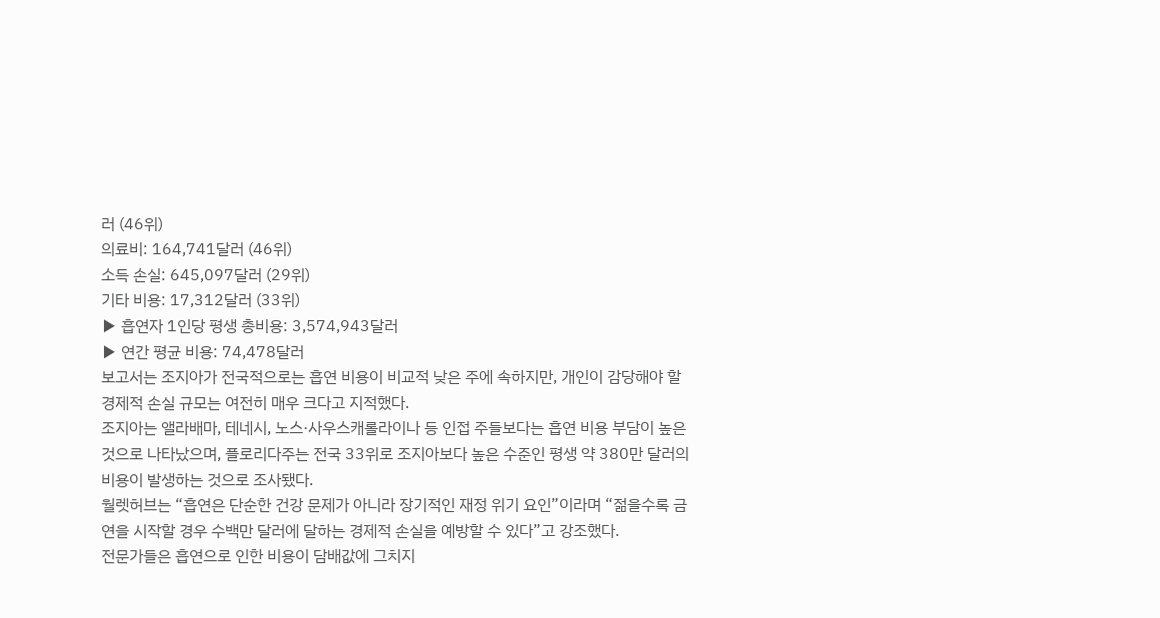러 (46위)
의료비: 164,741달러 (46위)
소득 손실: 645,097달러 (29위)
기타 비용: 17,312달러 (33위)
▶ 흡연자 1인당 평생 총비용: 3,574,943달러
▶ 연간 평균 비용: 74,478달러
보고서는 조지아가 전국적으로는 흡연 비용이 비교적 낮은 주에 속하지만, 개인이 감당해야 할 경제적 손실 규모는 여전히 매우 크다고 지적했다.
조지아는 앨라배마, 테네시, 노스·사우스캐롤라이나 등 인접 주들보다는 흡연 비용 부담이 높은 것으로 나타났으며, 플로리다주는 전국 33위로 조지아보다 높은 수준인 평생 약 380만 달러의 비용이 발생하는 것으로 조사됐다.
월렛허브는 “흡연은 단순한 건강 문제가 아니라 장기적인 재정 위기 요인”이라며 “젊을수록 금연을 시작할 경우 수백만 달러에 달하는 경제적 손실을 예방할 수 있다”고 강조했다.
전문가들은 흡연으로 인한 비용이 담배값에 그치지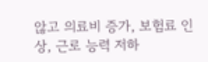않고 의료비 증가, 보험료 인상, 근로 능력 저하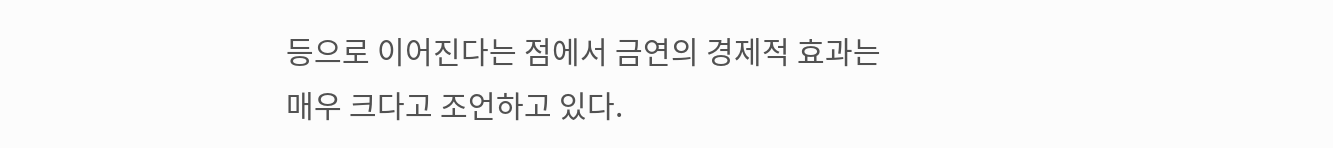등으로 이어진다는 점에서 금연의 경제적 효과는 매우 크다고 조언하고 있다.